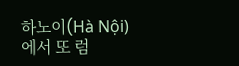하노이(Hà Nội)에서 또 럼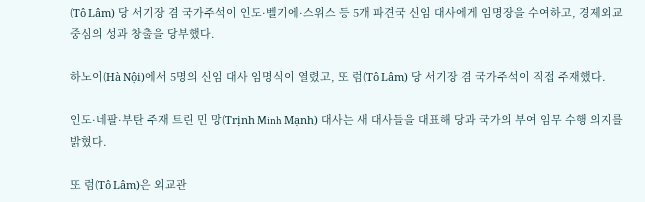(Tô Lâm) 당 서기장 겸 국가주석이 인도·벨기에·스위스 등 5개 파견국 신임 대사에게 임명장을 수여하고, 경제외교 중심의 성과 창출을 당부했다.

하노이(Hà Nội)에서 5명의 신임 대사 임명식이 열렸고, 또 럼(Tô Lâm) 당 서기장 겸 국가주석이 직접 주재했다.

인도·네팔·부탄 주재 트린 민 망(Trịnh Minh Mạnh) 대사는 새 대사들을 대표해 당과 국가의 부여 임무 수행 의지를 밝혔다.

또 럼(Tô Lâm)은 외교관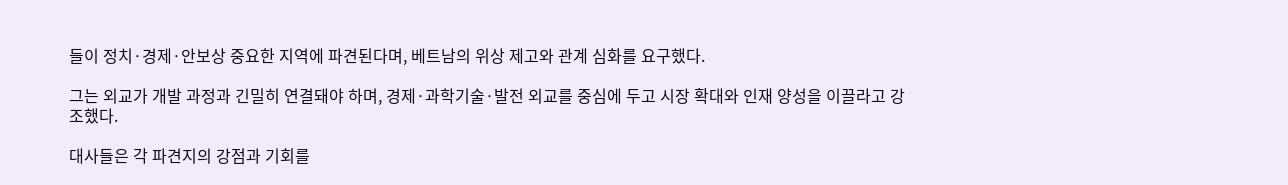들이 정치·경제·안보상 중요한 지역에 파견된다며, 베트남의 위상 제고와 관계 심화를 요구했다.

그는 외교가 개발 과정과 긴밀히 연결돼야 하며, 경제·과학기술·발전 외교를 중심에 두고 시장 확대와 인재 양성을 이끌라고 강조했다.

대사들은 각 파견지의 강점과 기회를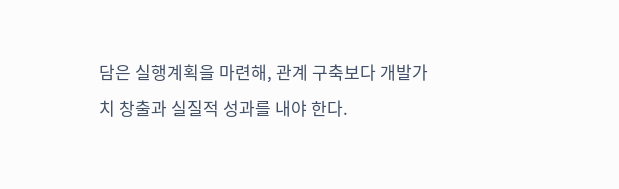담은 실행계획을 마련해, 관계 구축보다 개발가치 창출과 실질적 성과를 내야 한다.